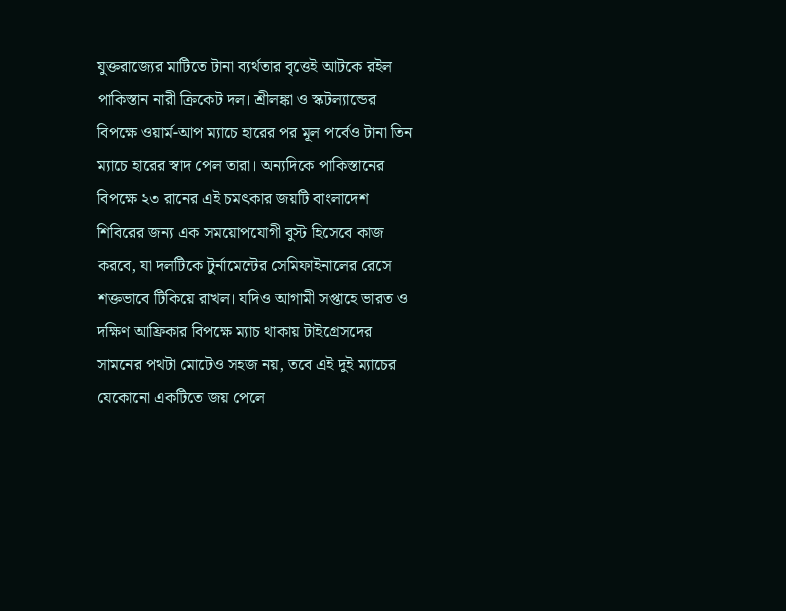যুক্তরাজ্যের মাটিতে টানা ব্যর্থতার বৃত্তেই আটকে রইল পাকিস্তান নারী ক্রিকেট দল। শ্রীলঙ্কা ও স্কটল্যান্ডের বিপক্ষে ওয়ার্ম-আপ ম্যাচে হারের পর মূল পর্বেও টানা তিন ম্যাচে হারের স্বাদ পেল তারা। অন্যদিকে পাকিস্তানের বিপক্ষে ২৩ রানের এই চমৎকার জয়টি বাংলাদেশ শিবিরের জন্য এক সময়োপযোগী বুস্ট হিসেবে কাজ করবে, যা দলটিকে টুর্নামেন্টের সেমিফাইনালের রেসে শক্তভাবে টিকিয়ে রাখল। যদিও আগামী সপ্তাহে ভারত ও দক্ষিণ আফ্রিকার বিপক্ষে ম্যাচ থাকায় টাইগ্রেসদের সামনের পথটা মোটেও সহজ নয়, তবে এই দুই ম্যাচের যেকোনো একটিতে জয় পেলে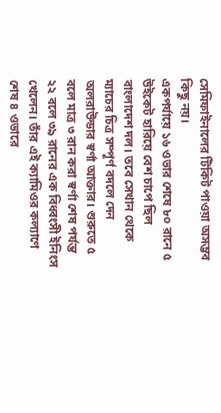সেমিফাইনালের টিকিট পাওয়া অসম্ভব কিছু নয়।
একপর্যায়ে ১৬ ওভার শেষে ৮০ রানে ৫ উইকেট হারিয়ে বেশ চাপে ছিল বাংলাদেশ দল। তবে সেখান থেকে ম্যাচের চিত্র সম্পূর্ণ বদলে দেন অলরাউন্ডার স্বর্ণা আক্তার। শুরুতে ৫ বলে মাত্র ৩ রান করা স্বর্ণা শেষ পর্যন্ত ২২ বলে ৩৯ রানের এক বিধ্বংসী ইনিংস খেলেন। তাঁর এই ক্যামিওর কল্যাণে শেষ ৪ ওভারে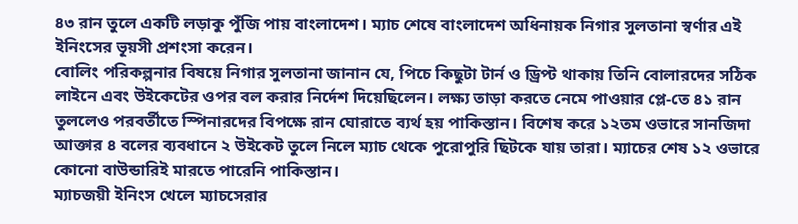৪৩ রান তুলে একটি লড়াকু পুঁজি পায় বাংলাদেশ। ম্যাচ শেষে বাংলাদেশ অধিনায়ক নিগার সুলতানা স্বর্ণার এই ইনিংসের ভূয়সী প্রশংসা করেন।
বোলিং পরিকল্পনার বিষয়ে নিগার সুলতানা জানান যে, পিচে কিছুটা টার্ন ও ড্রিপ্ট থাকায় তিনি বোলারদের সঠিক লাইনে এবং উইকেটের ওপর বল করার নির্দেশ দিয়েছিলেন। লক্ষ্য তাড়া করতে নেমে পাওয়ার প্লে-তে ৪১ রান তুললেও পরবর্তীতে স্পিনারদের বিপক্ষে রান ঘোরাতে ব্যর্থ হয় পাকিস্তান। বিশেষ করে ১২তম ওভারে সানজিদা আক্তার ৪ বলের ব্যবধানে ২ উইকেট তুলে নিলে ম্যাচ থেকে পুরোপুরি ছিটকে যায় তারা। ম্যাচের শেষ ১২ ওভারে কোনো বাউন্ডারিই মারতে পারেনি পাকিস্তান।
ম্যাচজয়ী ইনিংস খেলে ম্যাচসেরার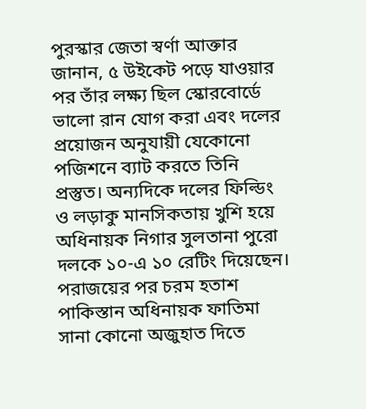পুরস্কার জেতা স্বর্ণা আক্তার জানান, ৫ উইকেট পড়ে যাওয়ার পর তাঁর লক্ষ্য ছিল স্কোরবোর্ডে ভালো রান যোগ করা এবং দলের প্রয়োজন অনুযায়ী যেকোনো পজিশনে ব্যাট করতে তিনি প্রস্তুত। অন্যদিকে দলের ফিল্ডিং ও লড়াকু মানসিকতায় খুশি হয়ে অধিনায়ক নিগার সুলতানা পুরো দলকে ১০-এ ১০ রেটিং দিয়েছেন।
পরাজয়ের পর চরম হতাশ পাকিস্তান অধিনায়ক ফাতিমা সানা কোনো অজুহাত দিতে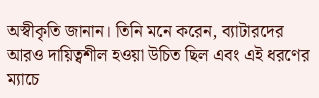অস্বীকৃতি জানান। তিনি মনে করেন, ব্যাটারদের আরও দায়িত্বশীল হওয়া উচিত ছিল এবং এই ধরণের ম্যাচে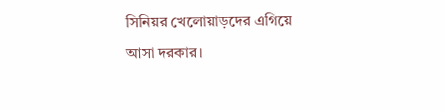সিনিয়র খেলোয়াড়দের এগিয়ে আসা দরকার।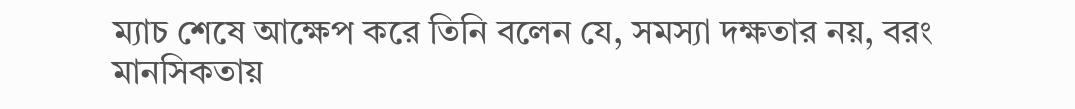ম্যাচ শেষে আক্ষেপ করে তিনি বলেন যে, সমস্যা দক্ষতার নয়, বরং মানসিকতায়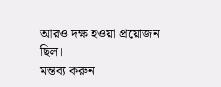আরও দক্ষ হওয়া প্রয়োজন ছিল।
মন্তব্য করুন